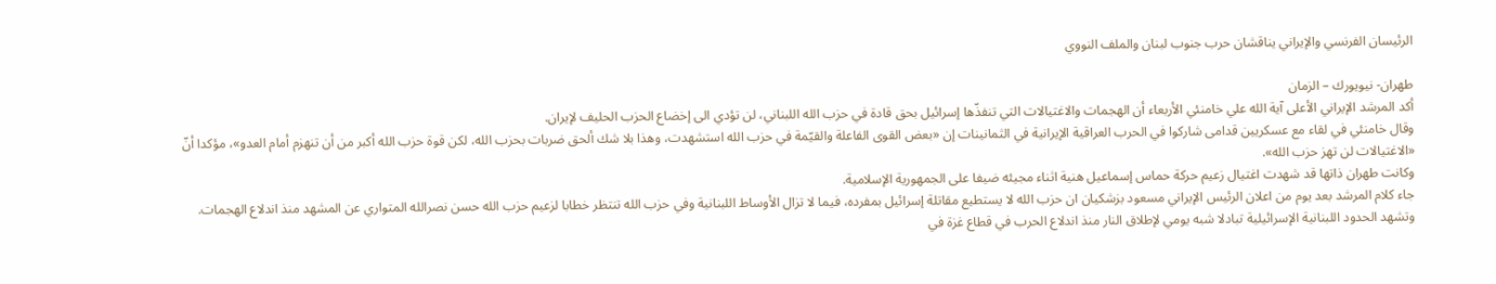الرئيسان الفرنسي والإيراني يناقشان حرب جنوب لبنان والملف النووي

طهران- نيويورك – الزمان
أكد المرشد الإيراني الأعلى آية الله علي خامنئي الأربعاء أن الهجمات والاغتيالات التي تنفذّها إسرائيل بحق قادة في حزب الله اللبناني، لن تؤدي الى إخضاع الحزب الحليف لإيران.
وقال خامنئي في لقاء مع عسكريين قدامى شاركوا في الحرب العراقية الإيرانية في الثمانينات إن «بعض القوى الفاعلة والقيّمة في حزب الله استشهدت، وهذا بلا شك ألحق ضربات بحزب الله، لكن قوة حزب الله أكبر من أن تنهزم أمام العدو»، مؤكدا أنّ «الاغتيالات لن تهز حزب الله».
وكانت طهران ذاتها قد شهدت اغتيال زعيم حركة حماس إسماعيل هنية اثناء مجيئه ضيفا على الجمهورية الإسلامية.
جاء كلام المرشد بعد يوم من اعلان الرئيس الإيراني مسعود بزشكيان ان حزب الله لا يستطيع مقاتلة إسرائيل بمفرده، فيما لا تزال الأوساط اللبنانية وفي حزب الله تنتظر خطابا لزعيم حزب الله حسن نصرالله المتواري عن المشهد منذ اندلاع الهجمات.
وتشهد الحدود اللبنانية الإسرائيلية تبادلا شبه يومي لإطلاق النار منذ اندلاع الحرب في قطاع غزة في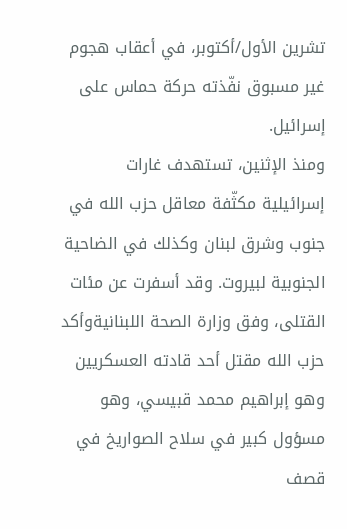تشرين الأول/أكتوبر، في أعقاب هجوم غير مسبوق نفّذته حركة حماس على إسرائيل.
ومنذ الإثنين، تستهدف غارات إسرائيلية مكثّفة معاقل حزب الله في جنوب وشرق لبنان وكذلك في الضاحية الجنوبية لبيروت. وقد أسفرت عن مئات القتلى، وفق وزارة الصحة اللبنانيةوأكد حزب الله مقتل أحد قادته العسكريين وهو إبراهيم محمد قبيسي، وهو مسؤول كبير في سلاح الصواريخ في قصف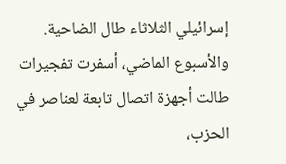إسرائيلي الثلاثاء طال الضاحية.
والأسبوع الماضي، أسفرت تفجيرات طالت أجهزة اتصال تابعة لعناصر في الحزب،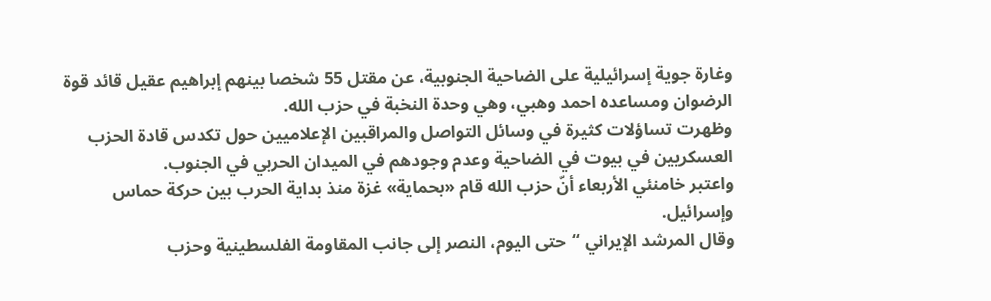وغارة جوية إسرائيلية على الضاحية الجنوبية، عن مقتل 55 شخصا بينهم إبراهيم عقيل قائد قوة الرضوان ومساعده احمد وهبي، وهي وحدة النخبة في حزب الله.
وظهرت تساؤلات كثيرة في وسائل التواصل والمراقبين الإعلاميين حول تكدس قادة الحزب العسكريين في بيوت في الضاحية وعدم وجودهم في الميدان الحربي في الجنوب.
واعتبر خامنئي الأربعاء أنّ حزب الله قام «بحماية» غزة منذ بداية الحرب بين حركة حماس وإسرائيل.
وقال المرشد الإيراني “حتى اليوم، النصر إلى جانب المقاومة الفلسطينية وحزب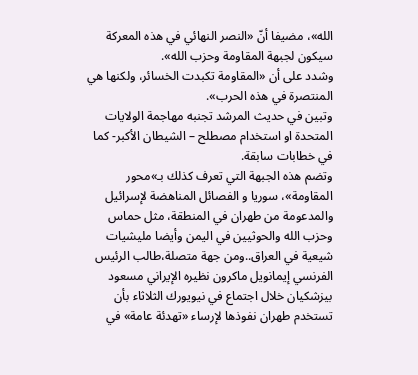الله»، مضيفا أنّ «النصر النهائي في هذه المعركة سيكون لجبهة المقاومة وحزب الله».
وشدد على أن «المقاومة تكبدت الخسائر، ولكنها هي المنتصرة في هذه الحرب».
وتبين في حديث المرشد تجنبه مهاجمة الولايات المتحدة او استخدام مصطلح – الشيطان الأكبر- كما في خطابات سابقة.
وتضم هذه الجبهة التي تعرف كذلك بـ»محور المقاومة»، سوريا و الفصائل المناهضة لإسرائيل والمدعومة من طهران في المنطقة، مثل حماس وحزب الله والحوثيين في اليمن وأيضا مليشيات شيعية في العراق..ومن جهة متصلة،طالب الرئيس الفرنسي إيمانويل ماكرون نظيره الإيراني مسعود بيزشكيان خلال اجتماع في نيويورك الثلاثاء بأن تستخدم طهران نفوذها لإرساء «تهدئة عامة» في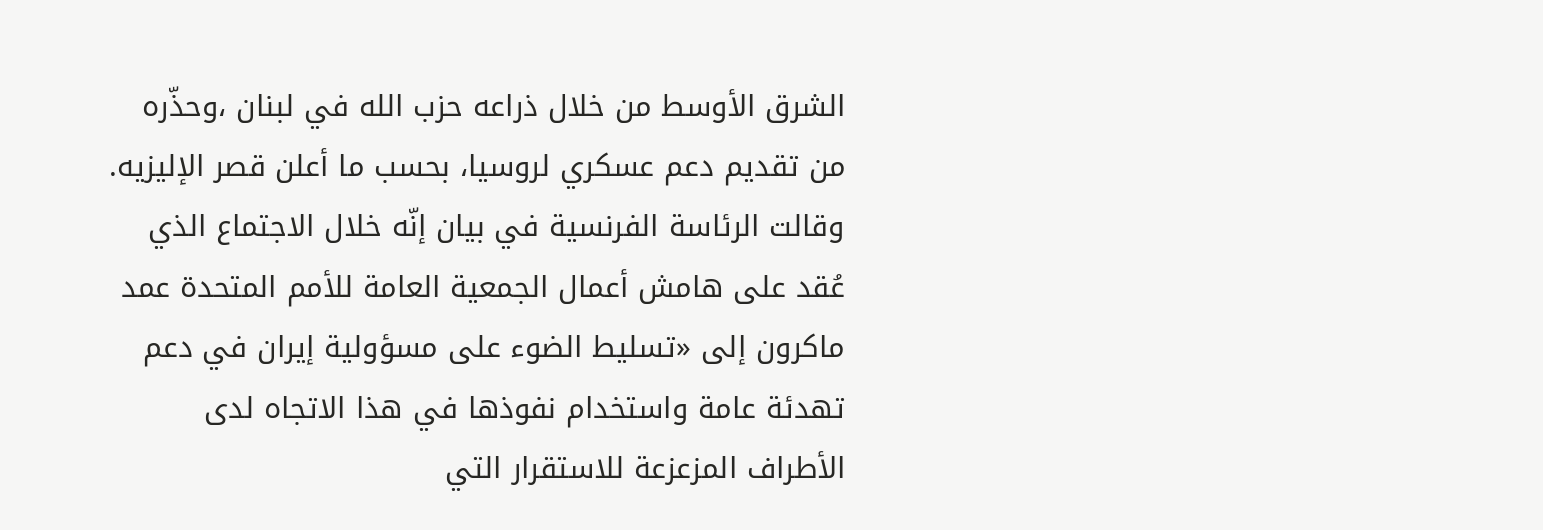الشرق الأوسط من خلال ذراعه حزب الله في لبنان ،وحذّره من تقديم دعم عسكري لروسيا، بحسب ما أعلن قصر الإليزيه.
وقالت الرئاسة الفرنسية في بيان إنّه خلال الاجتماع الذي عُقد على هامش أعمال الجمعية العامة للأمم المتحدة عمد ماكرون إلى «تسليط الضوء على مسؤولية إيران في دعم تهدئة عامة واستخدام نفوذها في هذا الاتجاه لدى الأطراف المزعزعة للاستقرار التي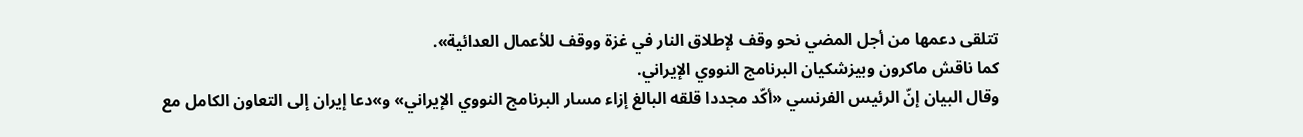تتلقى دعمها من أجل المضي نحو وقف لإطلاق النار في غزة ووقف للأعمال العدائية».
كما ناقش ماكرون وبيزشكيان البرنامج النووي الإيراني.
وقال البيان إنّ الرئيس الفرنسي «أكّد مجددا قلقه البالغ إزاء مسار البرنامج النووي الإيراني» و»دعا إيران إلى التعاون الكامل مع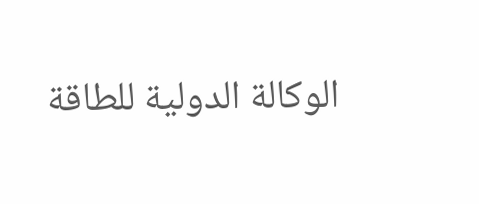الوكالة الدولية للطاقة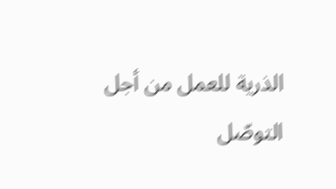الذرية للعمل من أجل التوصّل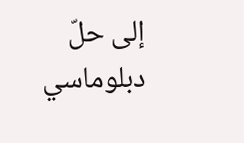إلى حلّ دبلوماسي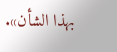بهذا الشأن».